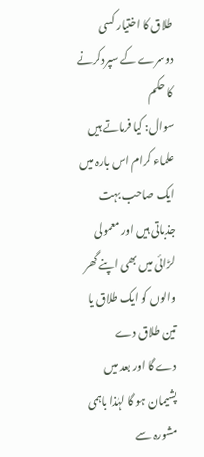طلاق کا اختیار کسی دوسرے کے سپردکرنے کا حکم
سوال: کیا فرماتے ہیں علماء کرام اس بارہ میں ایک صاحب بہت
جذباتی ہیں اور معمولی لڑائی میں بھی اپنے گھر والوں کو ایک طلاق یا تین طلاق دے
دے گا اور بعد میں پشیمان ہو گا لہٰذا باہمی مشورہ سے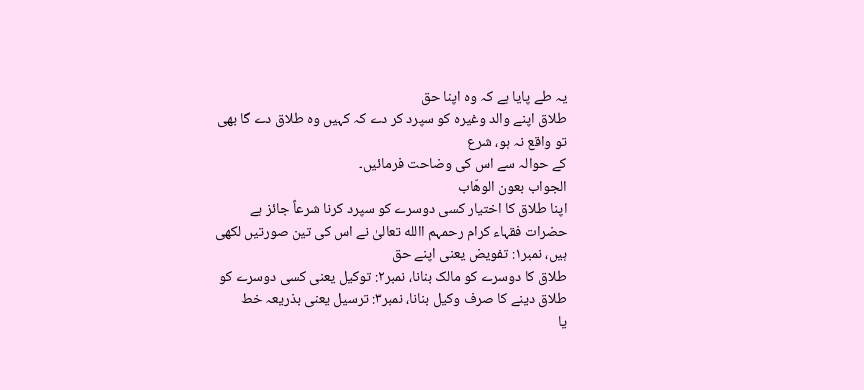یہ طے پایا ہے کہ وہ اپنا حق
طلاق اپنے والد وغیرہ کو سپرد کر دے کہ کہیں وہ طلاق دے گا بھی تو واقع نہ ہو، شرع
کے حوالہ سے اس کی وضاحت فرمائیں۔
الجواب بعون الوھّاب
اپنا طلاق کا اختیار کسی دوسرے کو سپرد کرنا شرعاً جائز ہے
حضرات فقہاء کرام رحمہم االله تعالیٰ نے اس کی تین صورتیں لکھی ہیں، نمبر۱: تفویض یعنی اپنے حق
طلاق کا دوسرے کو مالک بنانا، نمبر۲: توکیل یعنی کسی دوسرے کو طلاق دینے کا صرف وکیل بنانا، نمبر۳: ترسیل یعنی بذریعہ خط
یا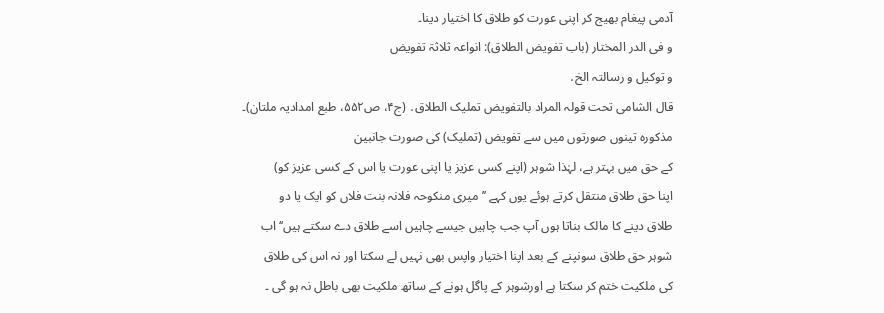آدمی پیغام بھیج کر اپنی عورت کو طلاق کا اختیار دینا۔
و فی الدر المختار (باب تفویض الطلاق): انواعہ ثلاثۃ تفویض
و توکیل و رسالتہ الخ․
قال الشامی تحت قولہ المراد بالتفویض تملیک الطلاق․ (ج۴، ص۵۵۲، طبع امدادیہ ملتان)۔
مذکورہ تینوں صورتوں میں سے تفویض (تملیک) کی صورت جانبین
کے حق میں بہتر ہے، لہٰذا شوہر (اپنے کسی عزیز یا اپنی عورت یا اس کے کسی عزیز کو)
اپنا حق طلاق منتقل کرتے ہوئے یوں کہے ’’میری منکوحہ فلانہ بنت فلاں کو ایک یا دو
طلاق دینے کا مالک بناتا ہوں آپ جب چاہیں جیسے چاہیں اسے طلاق دے سکتے ہیں‘‘ اب
شوہر حق طلاق سونپنے کے بعد اپنا اختیار واپس بھی نہیں لے سکتا اور نہ اس کی طلاق
کی ملکیت ختم کر سکتا ہے اورشوہر کے پاگل ہونے کے ساتھ ملکیت بھی باطل نہ ہو گی ۔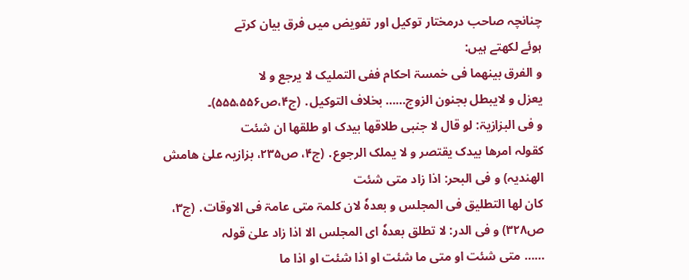چنانچہ صاحب درمختار توکیل اور تفویض میں فرق بیان کرتے
ہوئے لکھتے ہیں:
و الفرق بینھما فی خمسۃ احکام ففی التملیک لا یرجع و لا
یعزل و لایبطل بجنون الزوج…… بخلاف التوکیل․ (ج۴،ص۵۵۵،۵۵۶)۔
و فی البزازیۃ: لو قال لا جنبی طلاقھا بیدک او طلقھا ان شئت
کقولہ امرھا بیدک یقتصر و لا یملک الرجوع․ (ج۴، ص۲۳۵، بزازیہ علیٰ ھامش الھندیہ) و فی البحر: اذا زاد متی شئت
کان لھا التطلیق فی المجلس و بعدہٗ لان کلمۃ متی عامۃ فی الاوقات․ (ج۳، ص۳۲۸) و فی الدر: لا تطلق بعدہٗ ای المجلس الا اذا زاد علیٰ قولہ
…… متی شئت او متی ما شئت او اذا شئت او اذا ما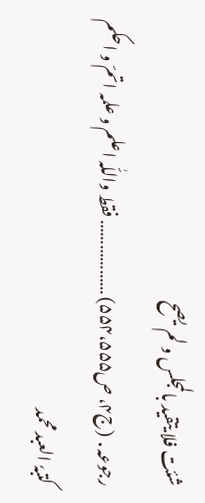شئت فلا یتقید بالمجلس و لم یصح
رجوعہ․ (ج۴، ص۵۵۴،۵۵۵) ……………… فقط واللّٰہ اعلم و علمہ اتمّ و احکم
کتبہٗ العبد محمد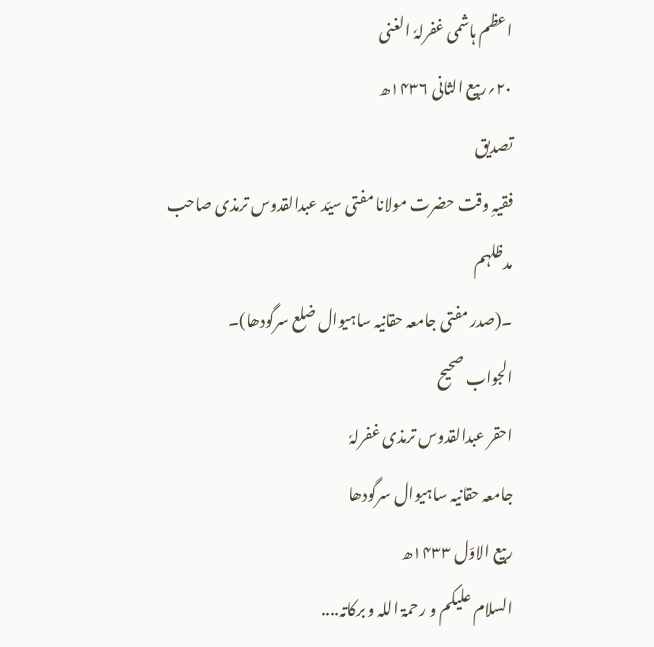اعظم ہاشمی غفرلہٗ الغنی
۲۰؍ربیع الثانی ۱۴۳۶ھ
تصدیق
فقیہِ وقت حضرت مولانا مفتی سیّد عبدالقدوس ترمذی صاحب
مدظلہم
۔(صدر مفتی جامعہ حقانیہ ساہیوال ضلع سرگودھا)۔
الجواب صحیح
احقر عبدالقدوس ترمذی غفرلہٗ
جامعہ حقانیہ ساہیوال سرگودھا
ربیع الاوّل ۱۴۳۳ھ
السلام علیکم و رحمۃ اللہ و برکاتہ....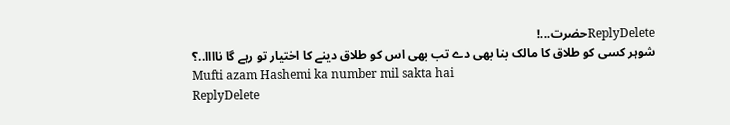ReplyDeleteحضرت...!
شوہر کسی کو طلاق کا مالک بنا بھی دے تب بھی اس کو طلاق دینے کا اختیار تو رہے گا ناااا..؟
Mufti azam Hashemi ka number mil sakta hai
ReplyDelete